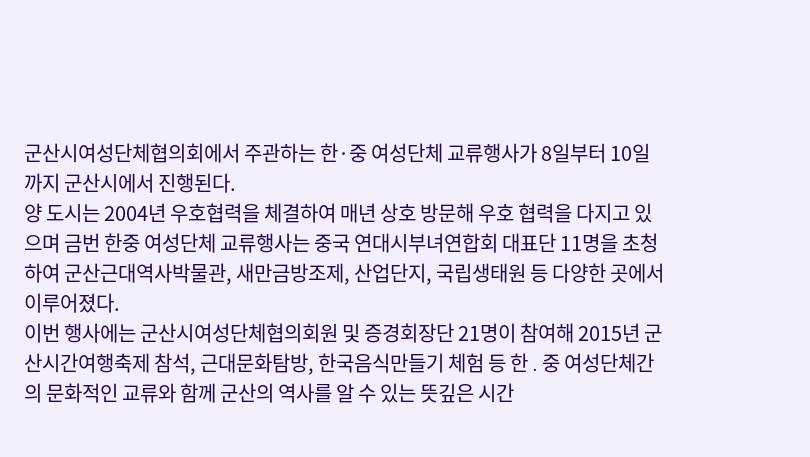군산시여성단체협의회에서 주관하는 한·중 여성단체 교류행사가 8일부터 10일까지 군산시에서 진행된다.
양 도시는 2004년 우호협력을 체결하여 매년 상호 방문해 우호 협력을 다지고 있으며 금번 한중 여성단체 교류행사는 중국 연대시부녀연합회 대표단 11명을 초청하여 군산근대역사박물관, 새만금방조제, 산업단지, 국립생태원 등 다양한 곳에서 이루어졌다.
이번 행사에는 군산시여성단체협의회원 및 증경회장단 21명이 참여해 2015년 군산시간여행축제 참석, 근대문화탐방, 한국음식만들기 체험 등 한․중 여성단체간의 문화적인 교류와 함께 군산의 역사를 알 수 있는 뜻깊은 시간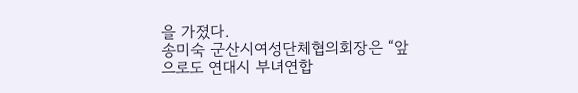을 가졌다.
송미숙 군산시여성단체협의회장은 “앞으로도 연대시 부녀연합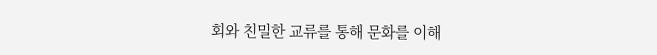회와 친밀한 교류를 통해 문화를 이해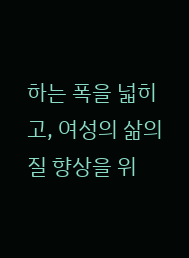하는 폭을 넓히고, 여성의 삶의 질 향상을 위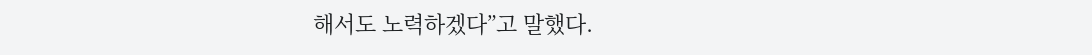해서도 노력하겠다”고 말했다.